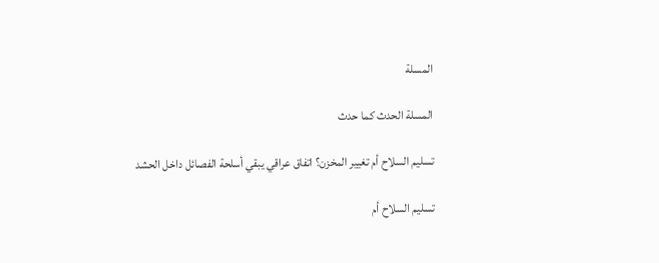المسلة

المسلة الحدث كما حدث

تسليم السلاح أم تغيير المخزن؟ اتفاق عراقي يبقي أسلحة الفصائل داخل الحشد

تسليم السلاح أم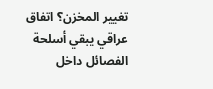تغيير المخزن؟ اتفاق عراقي يبقي أسلحة الفصائل داخل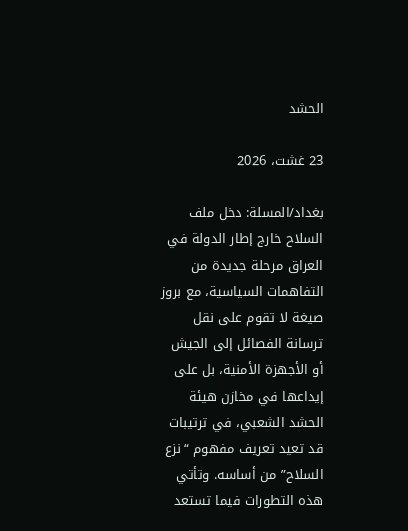الحشد

23 غشت، 2026

بغداد/المسلة: دخل ملف السلاح خارج إطار الدولة في العراق مرحلة جديدة من التفاهمات السياسية، مع بروز صيغة لا تقوم على نقل ترسانة الفصائل إلى الجيش أو الأجهزة الأمنية، بل على إيداعها في مخازن هيئة الحشد الشعبي، في ترتيبات قد تعيد تعريف مفهوم “نزع السلاح” من أساسه. وتأتي هذه التطورات فيما تستعد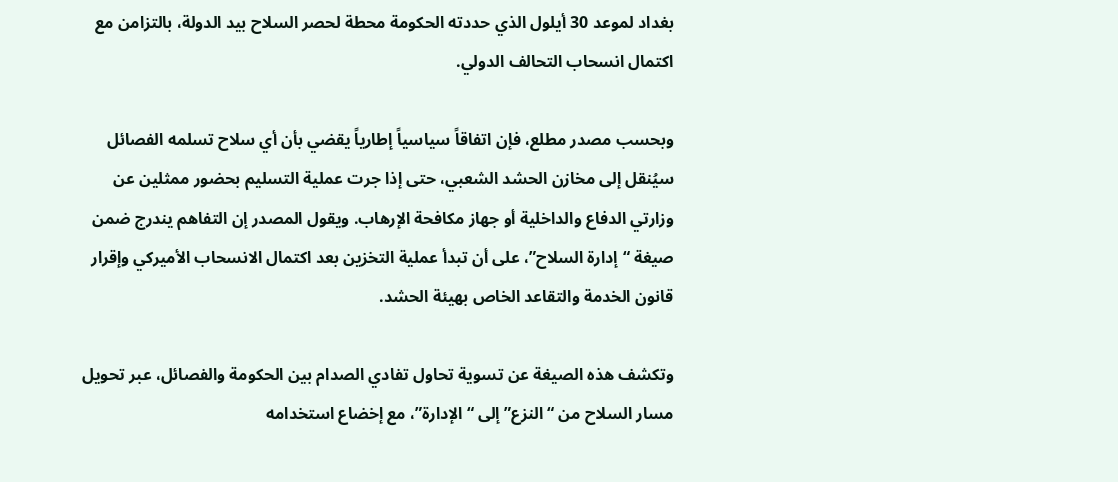بغداد لموعد 30 أيلول الذي حددته الحكومة محطة لحصر السلاح بيد الدولة، بالتزامن مع اكتمال انسحاب التحالف الدولي.

وبحسب مصدر مطلع، فإن اتفاقاً سياسياً إطارياً يقضي بأن أي سلاح تسلمه الفصائل سيُنقل إلى مخازن الحشد الشعبي، حتى إذا جرت عملية التسليم بحضور ممثلين عن وزارتي الدفاع والداخلية أو جهاز مكافحة الإرهاب. ويقول المصدر إن التفاهم يندرج ضمن صيغة “إدارة السلاح”، على أن تبدأ عملية التخزين بعد اكتمال الانسحاب الأميركي وإقرار قانون الخدمة والتقاعد الخاص بهيئة الحشد.

وتكشف هذه الصيغة عن تسوية تحاول تفادي الصدام بين الحكومة والفصائل، عبر تحويل مسار السلاح من “النزع” إلى “الإدارة”، مع إخضاع استخدامه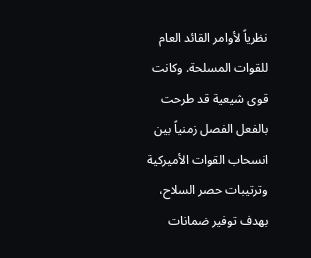نظرياً لأوامر القائد العام للقوات المسلحة. وكانت قوى شيعية قد طرحت بالفعل الفصل زمنياً بين انسحاب القوات الأميركية وترتيبات حصر السلاح، بهدف توفير ضمانات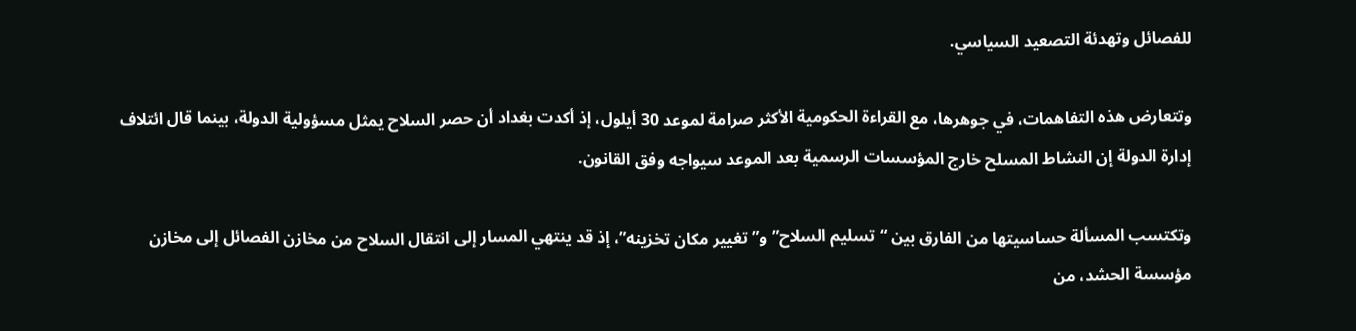للفصائل وتهدئة التصعيد السياسي.

وتتعارض هذه التفاهمات، في جوهرها، مع القراءة الحكومية الأكثر صرامة لموعد 30 أيلول، إذ أكدت بغداد أن حصر السلاح يمثل مسؤولية الدولة، بينما قال ائتلاف إدارة الدولة إن النشاط المسلح خارج المؤسسات الرسمية بعد الموعد سيواجه وفق القانون.

وتكتسب المسألة حساسيتها من الفارق بين “تسليم السلاح” و”تغيير مكان تخزينه”، إذ قد ينتهي المسار إلى انتقال السلاح من مخازن الفصائل إلى مخازن مؤسسة الحشد، من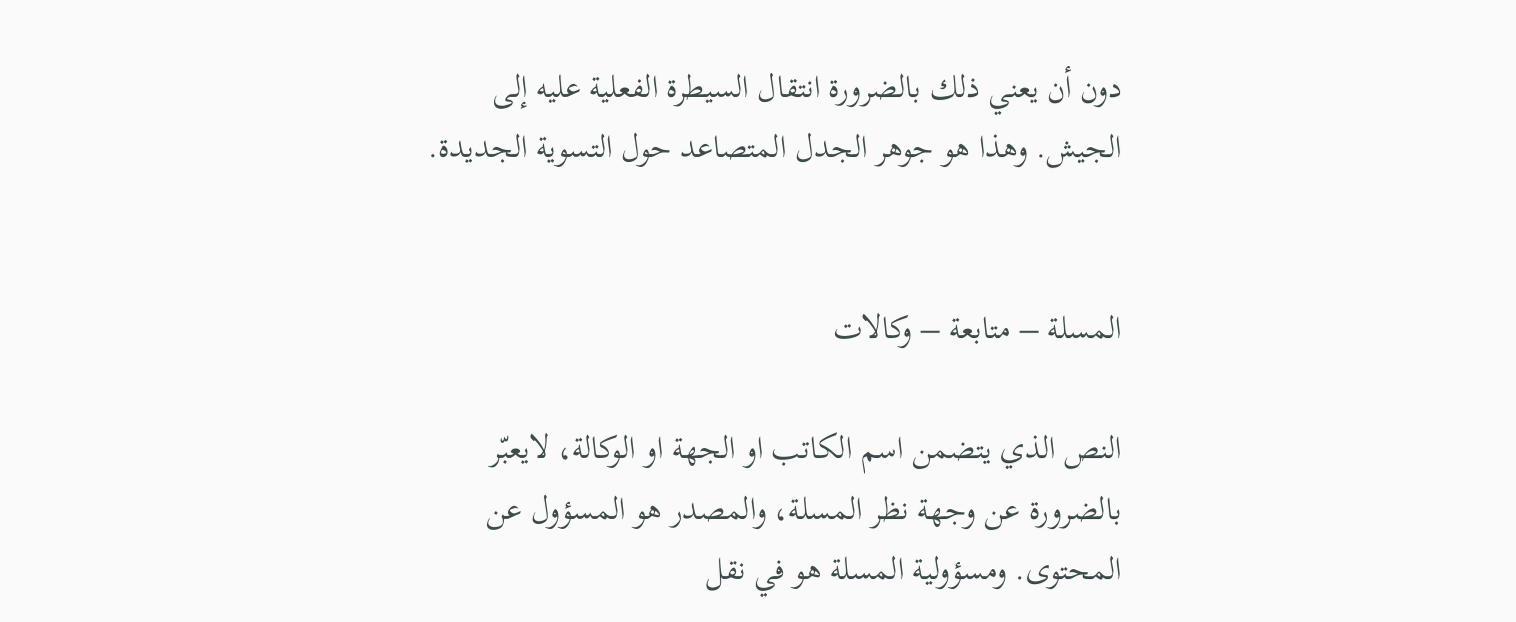دون أن يعني ذلك بالضرورة انتقال السيطرة الفعلية عليه إلى الجيش. وهذا هو جوهر الجدل المتصاعد حول التسوية الجديدة.


المسلة – متابعة – وكالات

النص الذي يتضمن اسم الكاتب او الجهة او الوكالة، لايعبّر بالضرورة عن وجهة نظر المسلة، والمصدر هو المسؤول عن المحتوى. ومسؤولية المسلة هو في نقل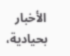الأخبار بحيادية،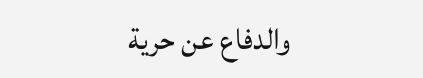والدفاع عن حرية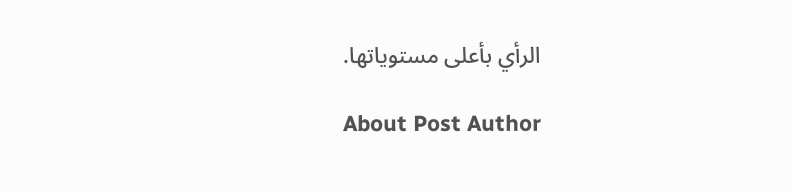الرأي بأعلى مستوياتها.

About Post Author